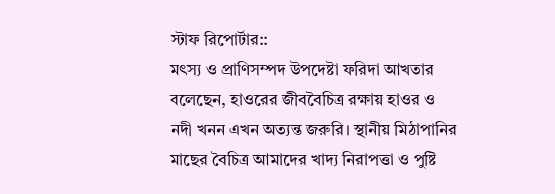স্টাফ রিপোর্টার::
মৎস্য ও প্রাণিসম্পদ উপদেষ্টা ফরিদা আখতার বলেছেন, হাওরের জীববৈচিত্র রক্ষায় হাওর ও নদী খনন এখন অত্যন্ত জরুরি। স্থানীয় মিঠাপানির মাছের বৈচিত্র আমাদের খাদ্য নিরাপত্তা ও পুষ্টি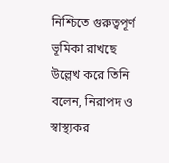নিশ্চিতে গুরুত্বপূর্ণ ভূমিকা রাখছে উল্লেখ করে তিনি বলেন, নিরাপদ ও স্বাস্থ্যকর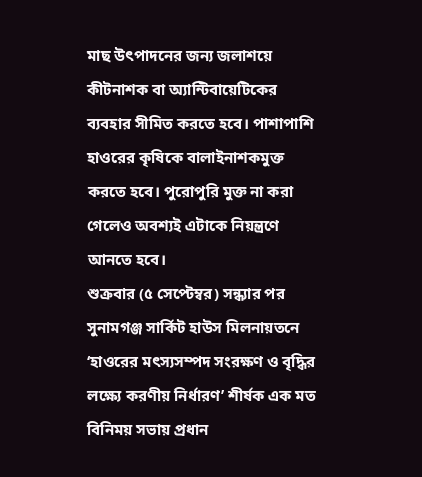মাছ উৎপাদনের জন্য জলাশয়ে কীটনাশক বা অ্যান্টিবায়েটিকের ব্যবহার সীমিত করতে হবে। পাশাপাশি হাওরের কৃষিকে বালাইনাশকমুক্ত করতে হবে। পুরোপুরি মুক্ত না করা গেলেও অবশ্যই এটাকে নিয়ন্ত্রণে আনতে হবে।
শুক্রবার (৫ সেপ্টেম্বর) সন্ধ্যার পর সুনামগঞ্জ সার্কিট হাউস মিলনায়তনে ‘হাওরের মৎস্যসম্পদ সংরক্ষণ ও বৃদ্ধির লক্ষ্যে করণীয় নির্ধারণ’ শীর্ষক এক মত বিনিময় সভায় প্রধান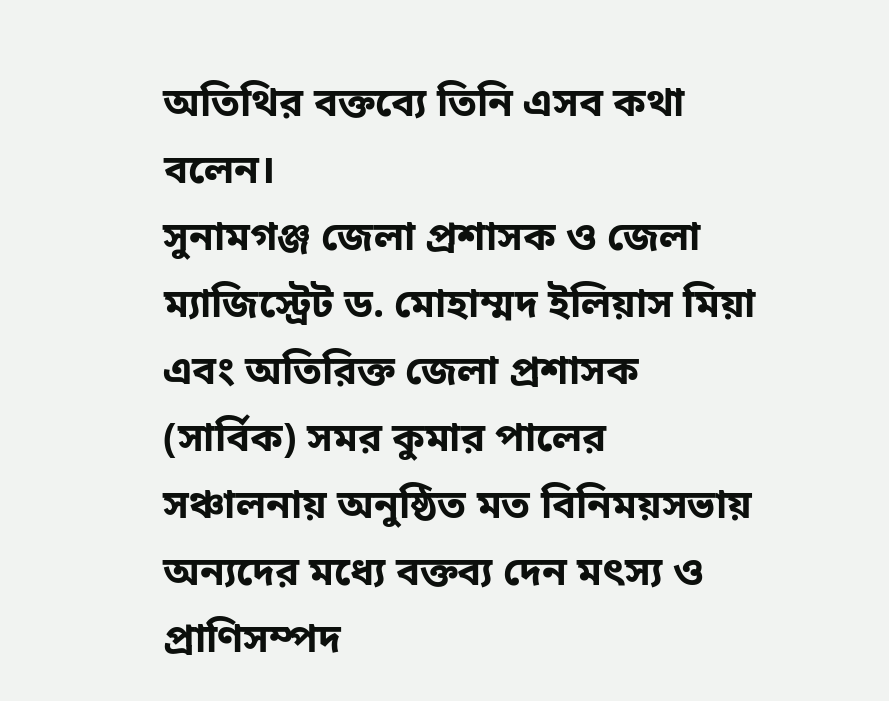অতিথির বক্তব্যে তিনি এসব কথা বলেন।
সুনামগঞ্জ জেলা প্রশাসক ও জেলা ম্যাজিস্ট্রেট ড. মোহাম্মদ ইলিয়াস মিয়া এবং অতিরিক্ত জেলা প্রশাসক (সার্বিক) সমর কুমার পালের সঞ্চালনায় অনুষ্ঠিত মত বিনিময়সভায় অন্যদের মধ্যে বক্তব্য দেন মৎস্য ও প্রাণিসম্পদ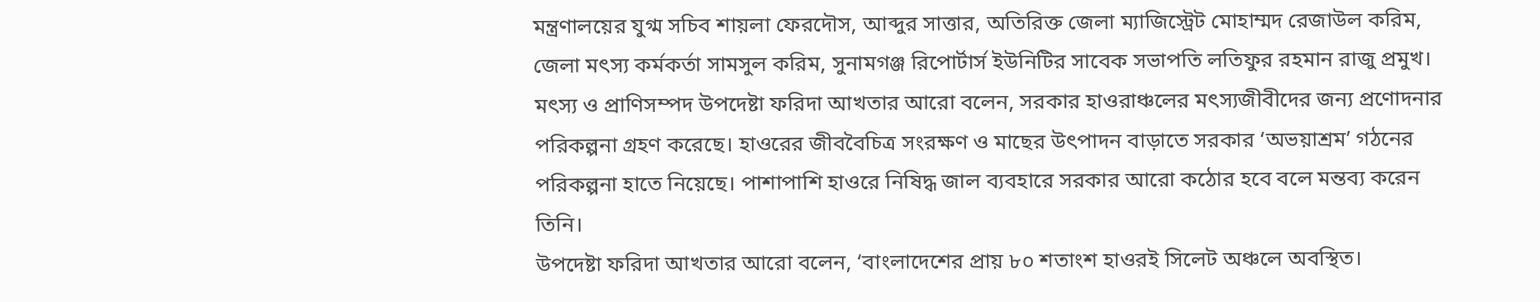মন্ত্রণালয়ের যুগ্ম সচিব শায়লা ফেরদৌস, আব্দুর সাত্তার, অতিরিক্ত জেলা ম্যাজিস্ট্রেট মোহাম্মদ রেজাউল করিম, জেলা মৎস্য কর্মকর্তা সামসুল করিম, সুনামগঞ্জ রিপোর্টার্স ইউনিটির সাবেক সভাপতি লতিফুর রহমান রাজু প্রমুখ।
মৎস্য ও প্রাণিসম্পদ উপদেষ্টা ফরিদা আখতার আরো বলেন, সরকার হাওরাঞ্চলের মৎস্যজীবীদের জন্য প্রণোদনার পরিকল্পনা গ্রহণ করেছে। হাওরের জীববৈচিত্র সংরক্ষণ ও মাছের উৎপাদন বাড়াতে সরকার ‘অভয়াশ্রম’ গঠনের পরিকল্পনা হাতে নিয়েছে। পাশাপাশি হাওরে নিষিদ্ধ জাল ব্যবহারে সরকার আরো কঠোর হবে বলে মন্তব্য করেন তিনি।
উপদেষ্টা ফরিদা আখতার আরো বলেন, ‘বাংলাদেশের প্রায় ৮০ শতাংশ হাওরই সিলেট অঞ্চলে অবস্থিত।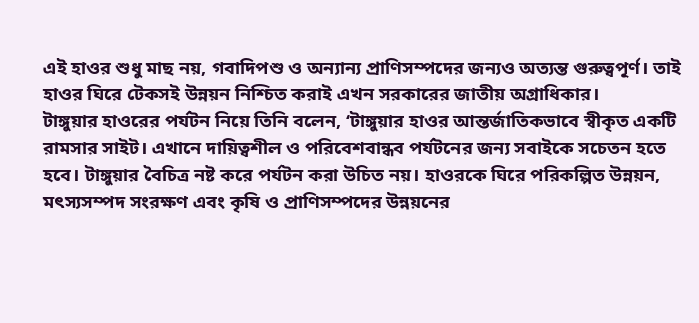এই হাওর শুধু মাছ নয়, গবাদিপশু ও অন্যান্য প্রাণিসম্পদের জন্যও অত্যন্ত গুরুত্বপূর্ণ। তাই হাওর ঘিরে টেকসই উন্নয়ন নিশ্চিত করাই এখন সরকারের জাতীয় অগ্রাধিকার।
টাঙ্গুয়ার হাওরের পর্যটন নিয়ে তিনি বলেন, ‘টাঙ্গুয়ার হাওর আন্তর্জাতিকভাবে স্বীকৃত একটি রামসার সাইট। এখানে দায়িত্বশীল ও পরিবেশবান্ধব পর্যটনের জন্য সবাইকে সচেতন হতে হবে। টাঙ্গুয়ার বৈচিত্র নষ্ট করে পর্যটন করা উচিত নয়। হাওরকে ঘিরে পরিকল্পিত উন্নয়ন, মৎস্যসম্পদ সংরক্ষণ এবং কৃষি ও প্রাণিসম্পদের উন্নয়নের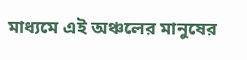মাধ্যমে এই অঞ্চলের মানুষের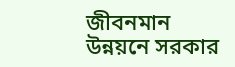জীবনমান উন্নয়নে সরকার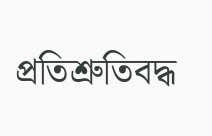প্রতিশ্রুতিবদ্ধ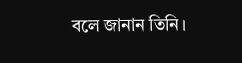বলে জানান তিনি।